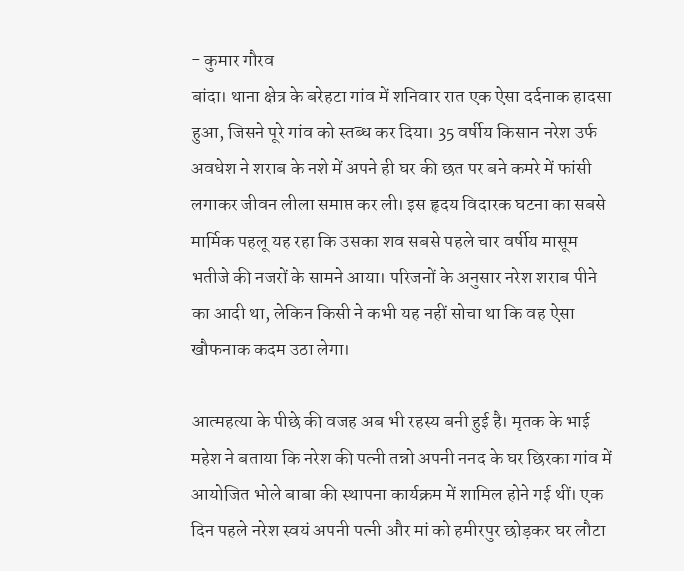- कुमार गौरव
बांदा। थाना क्षेत्र के बरेहटा गांव में शनिवार रात एक ऐसा दर्दनाक हादसा हुआ, जिसने पूरे गांव को स्तब्ध कर दिया। 35 वर्षीय किसान नरेश उर्फ अवधेश ने शराब के नशे में अपने ही घर की छत पर बने कमरे में फांसी लगाकर जीवन लीला समाप्त कर ली। इस हृदय विदारक घटना का सबसे मार्मिक पहलू यह रहा कि उसका शव सबसे पहले चार वर्षीय मासूम भतीजे की नजरों के सामने आया। परिजनों के अनुसार नरेश शराब पीने का आदी था, लेकिन किसी ने कभी यह नहीं सोचा था कि वह ऐसा खौफनाक कदम उठा लेगा।

आत्महत्या के पीछे की वजह अब भी रहस्य बनी हुई है। मृतक के भाई महेश ने बताया कि नरेश की पत्नी तन्नो अपनी ननद के घर छिरका गांव में आयोजित भोले बाबा की स्थापना कार्यक्रम में शामिल होने गई थीं। एक दिन पहले नरेश स्वयं अपनी पत्नी और मां को हमीरपुर छोड़कर घर लौटा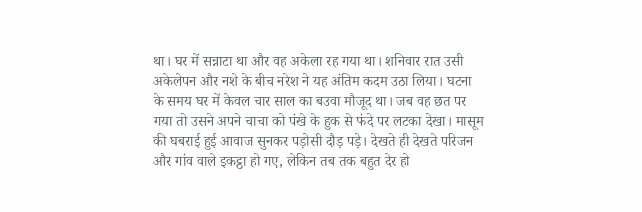था। घर में सन्नाटा था और वह अकेला रह गया था। शनिवार रात उसी अकेलेपन और नशे के बीच नरेश ने यह अंतिम कदम उठा लिया। घटना के समय घर में केवल चार साल का बउवा मौजूद था। जब वह छत पर गया तो उसने अपने चाचा को पंखे के हुक से फंदे पर लटका देखा। मासूम की घबराई हुई आवाज सुनकर पड़ोसी दौड़ पड़े। देखते ही देखते परिजन और गांव वाले इकट्ठा हो गए, लेकिन तब तक बहुत देर हो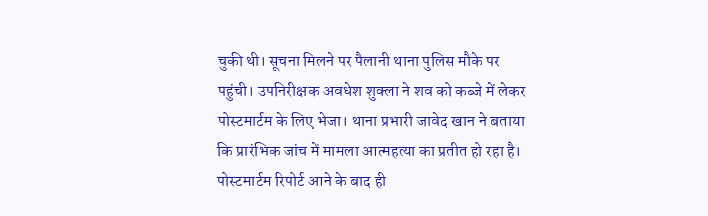चुकी थी। सूचना मिलने पर पैलानी थाना पुलिस मौके पर पहुंची। उपनिरीक्षक अवधेश शुक्ला ने शव को कब्जे में लेकर पोस्टमार्टम के लिए भेजा। थाना प्रभारी जावेद खान ने बताया कि प्रारंभिक जांच में मामला आत्महत्या का प्रतीत हो रहा है। पोस्टमार्टम रिपोर्ट आने के बाद ही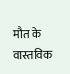मौत के वास्तविक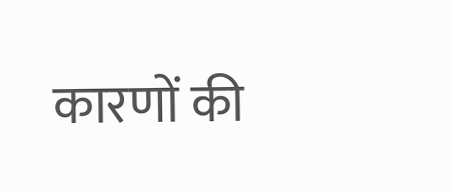कारणों की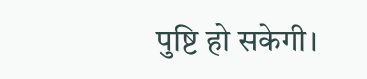पुष्टि हो सकेगी।